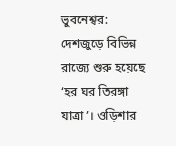ভুবনেশ্বর: দেশজুড়ে বিভিন্ন রাজ্যে শুরু হয়েছে ‘হর ঘর তিরঙ্গা যাত্রা’। ওড়িশার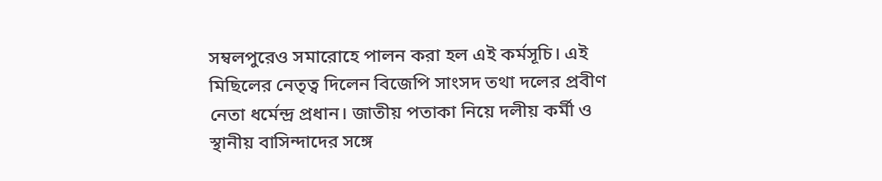সম্বলপুরেও সমারোহে পালন করা হল এই কর্মসূচি। এই মিছিলের নেতৃত্ব দিলেন বিজেপি সাংসদ তথা দলের প্রবীণ নেতা ধর্মেন্দ্র প্রধান। জাতীয় পতাকা নিয়ে দলীয় কর্মী ও স্থানীয় বাসিন্দাদের সঙ্গে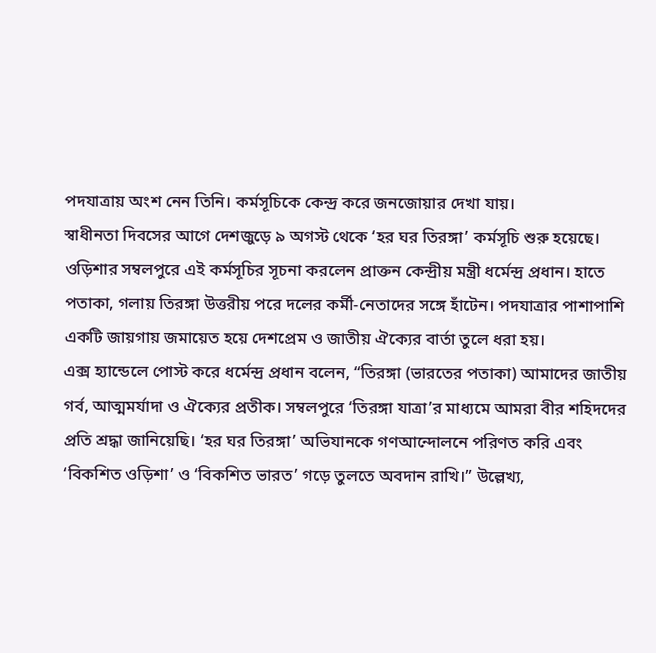পদযাত্রায় অংশ নেন তিনি। কর্মসূচিকে কেন্দ্র করে জনজোয়ার দেখা যায়।
স্বাধীনতা দিবসের আগে দেশজুড়ে ৯ অগস্ট থেকে ‘হর ঘর তিরঙ্গা’ কর্মসূচি শুরু হয়েছে। ওড়িশার সম্বলপুরে এই কর্মসূচির সূচনা করলেন প্রাক্তন কেন্দ্রীয় মন্ত্রী ধর্মেন্দ্র প্রধান। হাতে পতাকা, গলায় তিরঙ্গা উত্তরীয় পরে দলের কর্মী-নেতাদের সঙ্গে হাঁটেন। পদযাত্রার পাশাপাশি একটি জায়গায় জমায়েত হয়ে দেশপ্রেম ও জাতীয় ঐক্যের বার্তা তুলে ধরা হয়।
এক্স হ্যান্ডেলে পোস্ট করে ধর্মেন্দ্র প্রধান বলেন, “তিরঙ্গা (ভারতের পতাকা) আমাদের জাতীয় গর্ব, আত্মমর্যাদা ও ঐক্যের প্রতীক। সম্বলপুরে ‘তিরঙ্গা যাত্রা’র মাধ্যমে আমরা বীর শহিদদের প্রতি শ্রদ্ধা জানিয়েছি। ‘হর ঘর তিরঙ্গা’ অভিযানকে গণআন্দোলনে পরিণত করি এবং ‘বিকশিত ওড়িশা’ ও ‘বিকশিত ভারত’ গড়ে তুলতে অবদান রাখি।” উল্লেখ্য,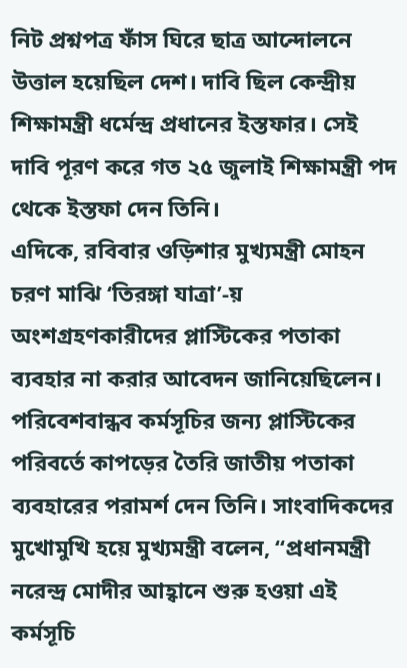নিট প্রশ্নপত্র ফাঁস ঘিরে ছাত্র আন্দোলনে উত্তাল হয়েছিল দেশ। দাবি ছিল কেন্দ্রীয় শিক্ষামন্ত্রী ধর্মেন্দ্র প্রধানের ইস্তফার। সেই দাবি পূরণ করে গত ২৫ জুলাই শিক্ষামন্ত্রী পদ থেকে ইস্তফা দেন তিনি।
এদিকে, রবিবার ওড়িশার মুখ্যমন্ত্রী মোহন চরণ মাঝি ‘তিরঙ্গা যাত্রা’-য় অংশগ্রহণকারীদের প্লাস্টিকের পতাকা ব্যবহার না করার আবেদন জানিয়েছিলেন। পরিবেশবান্ধব কর্মসূচির জন্য প্লাস্টিকের পরিবর্তে কাপড়ের তৈরি জাতীয় পতাকা ব্যবহারের পরামর্শ দেন তিনি। সাংবাদিকদের মুখোমুখি হয়ে মুখ্যমন্ত্রী বলেন, “প্রধানমন্ত্রী নরেন্দ্র মোদীর আহ্বানে শুরু হওয়া এই কর্মসূচি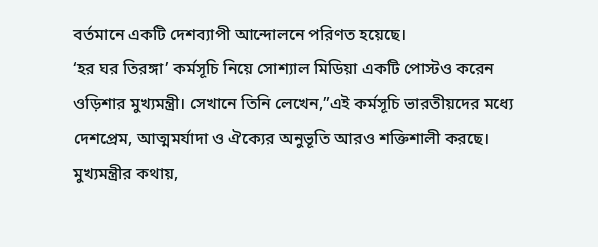বর্তমানে একটি দেশব্যাপী আন্দোলনে পরিণত হয়েছে।
‘হর ঘর তিরঙ্গা’ কর্মসূচি নিয়ে সোশ্যাল মিডিয়া একটি পোস্টও করেন ওড়িশার মুখ্যমন্ত্রী। সেখানে তিনি লেখেন,”এই কর্মসূচি ভারতীয়দের মধ্যে দেশপ্রেম, আত্মমর্যাদা ও ঐক্যের অনুভূতি আরও শক্তিশালী করছে। মুখ্যমন্ত্রীর কথায়,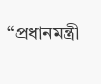“প্রধানমন্ত্রী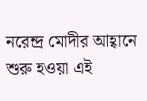নরেন্দ্র মোদীর আহ্বানে শুরু হওয়া এই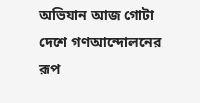অভিযান আজ গোটা দেশে গণআন্দোলনের রূপ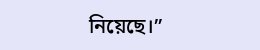নিয়েছে।”